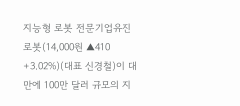지능형 로봇 전문기업유진로봇(14,000원 ▲410 +3.02%)(대표 신경철)이 대만에 100만 달러 규모의 지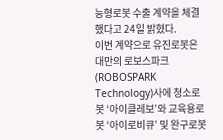능형로봇 수출 계약을 체결했다고 24일 밝혔다.
이번 계약으로 유진로봇은 대만의 로보스파크(ROBOSPARK Technology)사에 청소로봇 ‘아이클레보’와 교육용로봇 ‘아이로비큐’ 및 완구로봇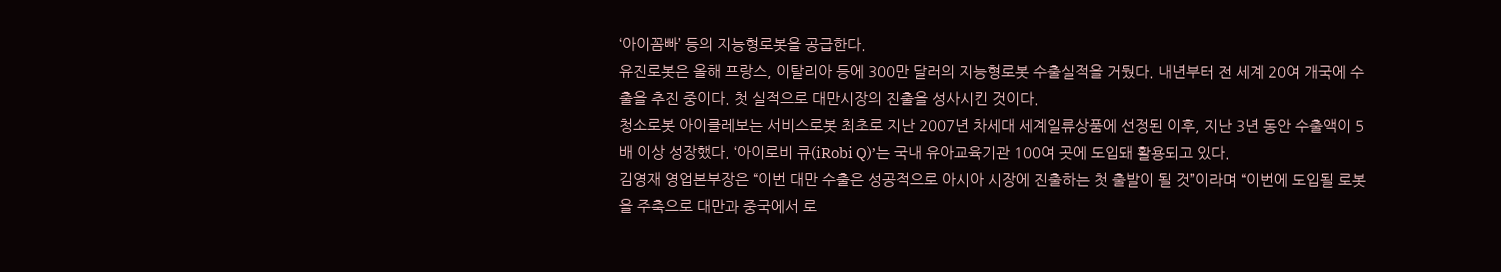‘아이꼼빠’ 등의 지능형로봇을 공급한다.
유진로봇은 올해 프랑스, 이탈리아 등에 300만 달러의 지능형로봇 수출실적을 거뒀다. 내년부터 전 세계 20여 개국에 수출을 추진 중이다. 첫 실적으로 대만시장의 진출을 성사시킨 것이다.
청소로봇 아이클레보는 서비스로봇 최초로 지난 2007년 차세대 세계일류상품에 선정된 이후, 지난 3년 동안 수출액이 5배 이상 성장했다. ‘아이로비 큐(iRobi Q)’는 국내 유아교육기관 100여 곳에 도입돼 활용되고 있다.
김영재 영업본부장은 “이번 대만 수출은 성공적으로 아시아 시장에 진출하는 첫 출발이 될 것”이라며 “이번에 도입될 로봇을 주축으로 대만과 중국에서 로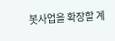봇사업을 확장할 계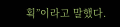획”이라고 말했다.